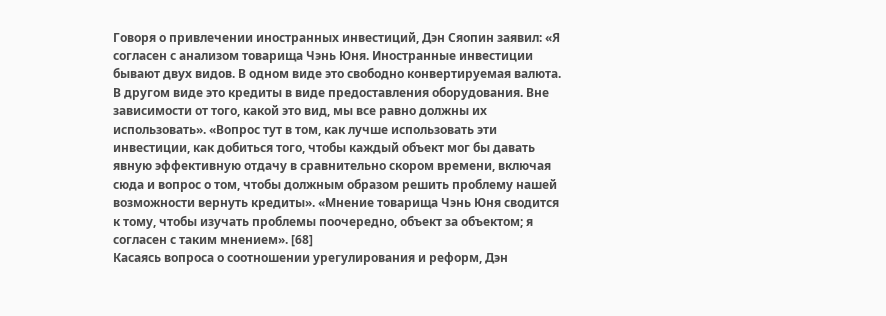Говоря о привлечении иностранных инвестиций, Дэн Сяопин заявил: «Я согласен с анализом товарища Чэнь Юня. Иностранные инвестиции бывают двух видов. В одном виде это свободно конвертируемая валюта. В другом виде это кредиты в виде предоставления оборудования. Вне зависимости от того, какой это вид, мы все равно должны их использовать». «Вопрос тут в том, как лучше использовать эти инвестиции, как добиться того, чтобы каждый объект мог бы давать явную эффективную отдачу в сравнительно скором времени, включая сюда и вопрос о том, чтобы должным образом решить проблему нашей возможности вернуть кредиты». «Мнение товарища Чэнь Юня сводится к тому, чтобы изучать проблемы поочередно, объект за объектом; я согласен с таким мнением». [68]
Касаясь вопроса о соотношении урегулирования и реформ, Дэн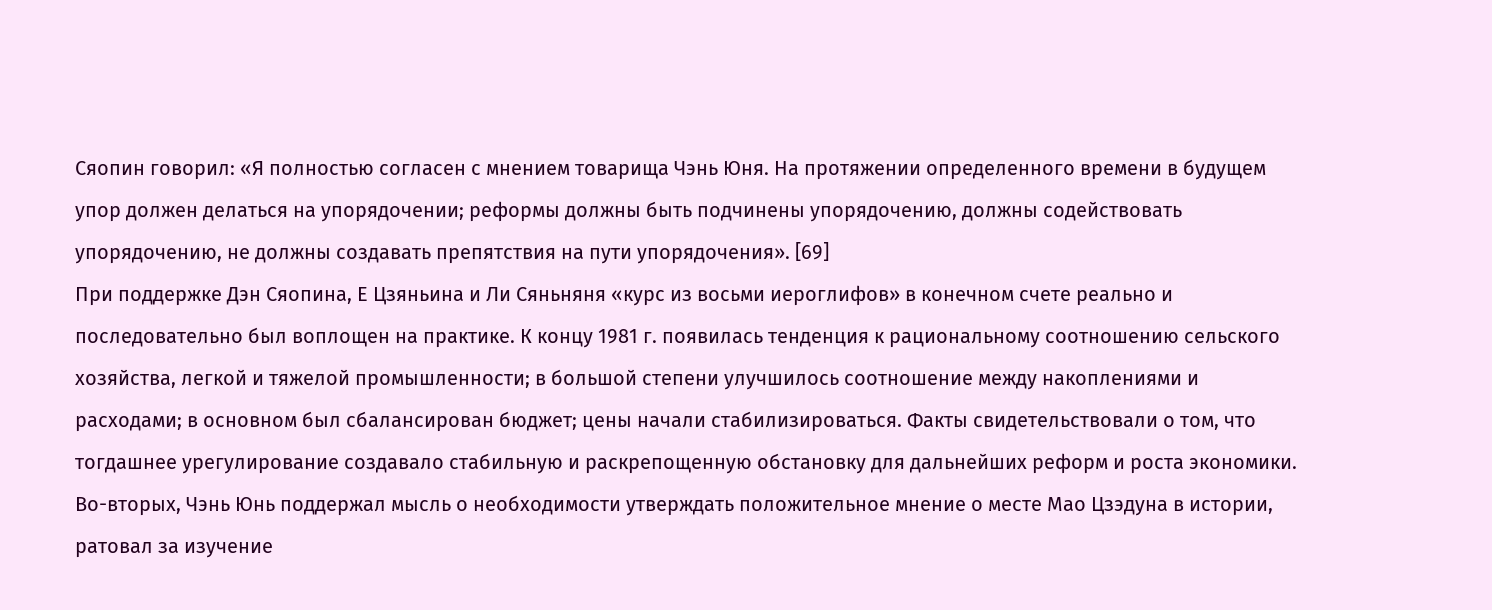Сяопин говорил: «Я полностью согласен с мнением товарища Чэнь Юня. На протяжении определенного времени в будущем упор должен делаться на упорядочении; реформы должны быть подчинены упорядочению, должны содействовать упорядочению, не должны создавать препятствия на пути упорядочения». [69]
При поддержке Дэн Сяопина, Е Цзяньина и Ли Сяньняня «курс из восьми иероглифов» в конечном счете реально и последовательно был воплощен на практике. К концу 1981 г. появилась тенденция к рациональному соотношению сельского хозяйства, легкой и тяжелой промышленности; в большой степени улучшилось соотношение между накоплениями и расходами; в основном был сбалансирован бюджет; цены начали стабилизироваться. Факты свидетельствовали о том, что тогдашнее урегулирование создавало стабильную и раскрепощенную обстановку для дальнейших реформ и роста экономики.
Во-вторых, Чэнь Юнь поддержал мысль о необходимости утверждать положительное мнение о месте Мао Цзэдуна в истории, ратовал за изучение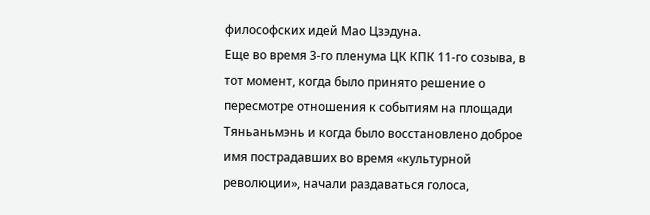философских идей Мао Цзэдуна.
Еще во время 3-го пленума ЦК КПК 11-го созыва, в тот момент, когда было принято решение о пересмотре отношения к событиям на площади Тяньаньмэнь и когда было восстановлено доброе имя пострадавших во время «культурной революции», начали раздаваться голоса,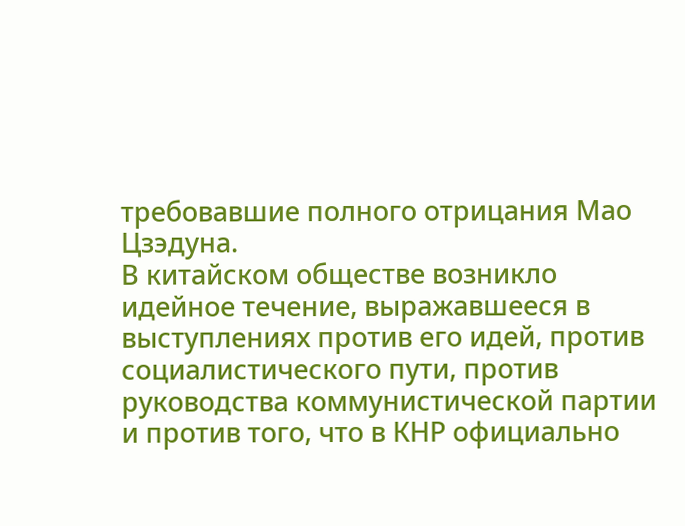требовавшие полного отрицания Мао Цзэдуна.
В китайском обществе возникло идейное течение, выражавшееся в выступлениях против его идей, против социалистического пути, против руководства коммунистической партии и против того, что в КНР официально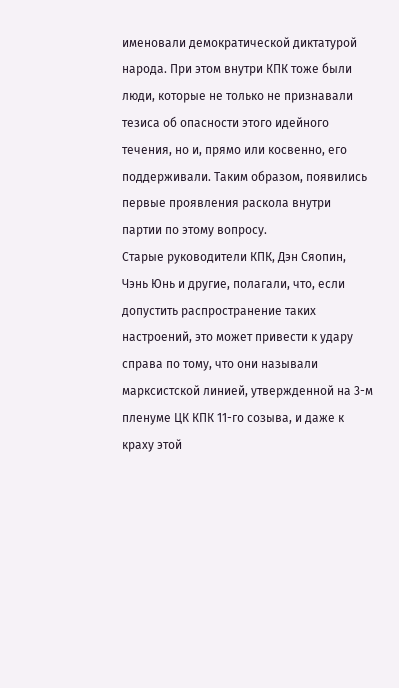именовали демократической диктатурой народа. При этом внутри КПК тоже были люди, которые не только не признавали тезиса об опасности этого идейного течения, но и, прямо или косвенно, его поддерживали. Таким образом, появились первые проявления раскола внутри партии по этому вопросу.
Старые руководители КПК, Дэн Сяопин, Чэнь Юнь и другие, полагали, что, если допустить распространение таких настроений, это может привести к удару справа по тому, что они называли марксистской линией, утвержденной на 3-м пленуме ЦК КПК 11-го созыва, и даже к краху этой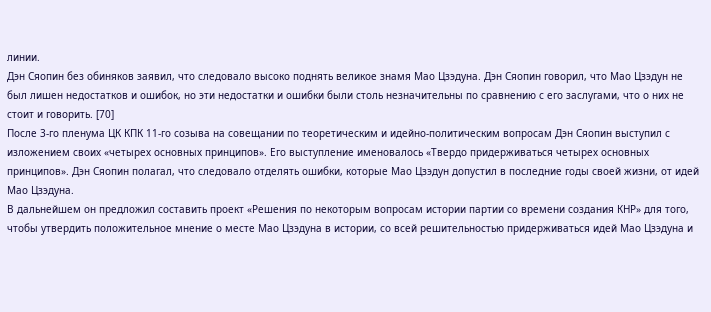линии.
Дэн Сяопин без обиняков заявил, что следовало высоко поднять великое знамя Мао Цзэдуна. Дэн Сяопин говорил, что Мао Цзэдун не был лишен недостатков и ошибок, но эти недостатки и ошибки были столь незначительны по сравнению с его заслугами, что о них не стоит и говорить. [70]
После 3-го пленума ЦК КПК 11-го созыва на совещании по теоретическим и идейно-политическим вопросам Дэн Сяопин выступил с изложением своих «четырех основных принципов». Его выступление именовалось «Твердо придерживаться четырех основных принципов». Дэн Сяопин полагал, что следовало отделять ошибки, которые Мао Цзэдун допустил в последние годы своей жизни, от идей Мао Цзэдуна.
В дальнейшем он предложил составить проект «Решения по некоторым вопросам истории партии со времени создания КНР» для того, чтобы утвердить положительное мнение о месте Мао Цзэдуна в истории, со всей решительностью придерживаться идей Мао Цзэдуна и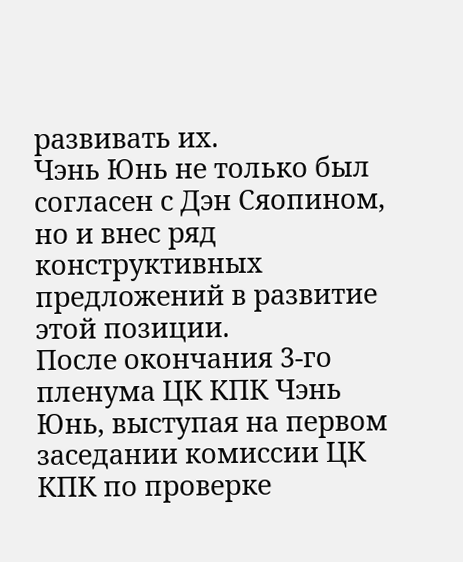развивать их.
Чэнь Юнь не только был согласен с Дэн Сяопином, но и внес ряд конструктивных предложений в развитие этой позиции.
После окончания 3-го пленума ЦК КПК Чэнь Юнь, выступая на первом заседании комиссии ЦК КПК по проверке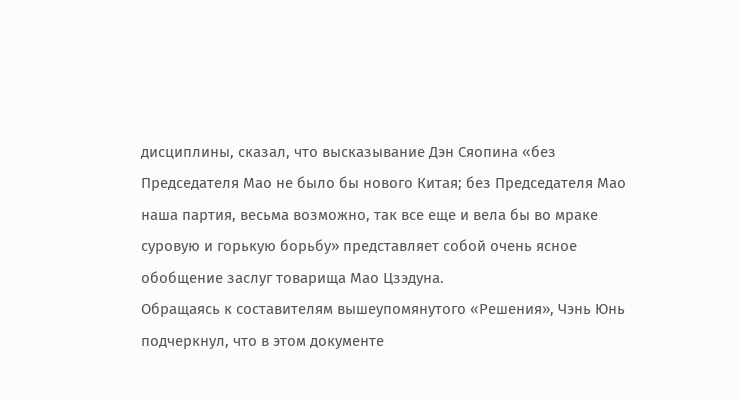дисциплины, сказал, что высказывание Дэн Сяопина «без Председателя Мао не было бы нового Китая; без Председателя Мао наша партия, весьма возможно, так все еще и вела бы во мраке суровую и горькую борьбу» представляет собой очень ясное обобщение заслуг товарища Мао Цзэдуна.
Обращаясь к составителям вышеупомянутого «Решения», Чэнь Юнь подчеркнул, что в этом документе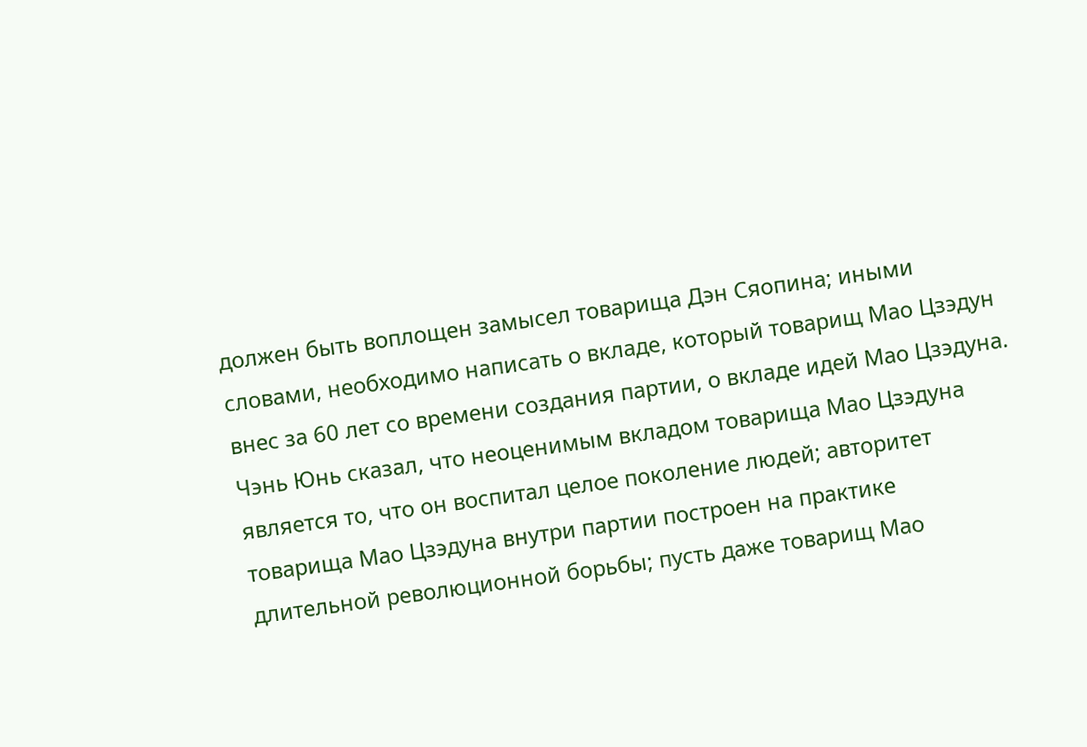должен быть воплощен замысел товарища Дэн Сяопина; иными словами, необходимо написать о вкладе, который товарищ Мао Цзэдун внес за 60 лет со времени создания партии, о вкладе идей Мао Цзэдуна.
Чэнь Юнь сказал, что неоценимым вкладом товарища Мао Цзэдуна является то, что он воспитал целое поколение людей; авторитет товарища Мао Цзэдуна внутри партии построен на практике длительной революционной борьбы; пусть даже товарищ Мао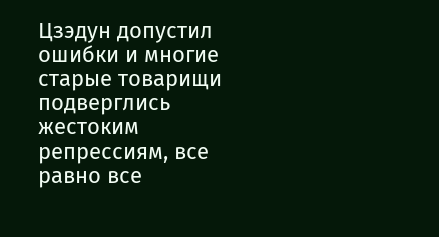Цзэдун допустил ошибки и многие старые товарищи подверглись жестоким репрессиям, все равно все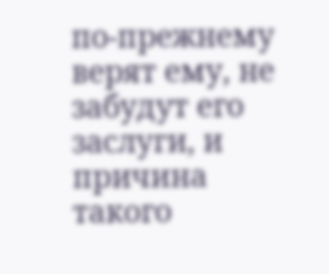по-прежнему верят ему, не забудут его заслуги, и причина такого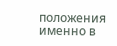положения именно в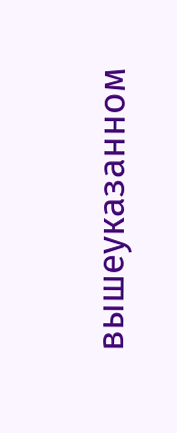вышеуказанном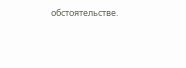обстоятельстве.